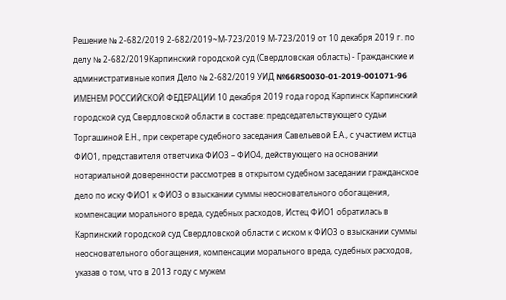Решение № 2-682/2019 2-682/2019~М-723/2019 М-723/2019 от 10 декабря 2019 г. по делу № 2-682/2019Карпинский городской суд (Свердловская область) - Гражданские и административные копия Дело № 2-682/2019 УИД №66RS0030-01-2019-001071-96 ИМЕНЕМ РОССИЙСКОЙ ФЕДЕРАЦИИ 10 декабря 2019 года город Карпинск Карпинский городской суд Свердловской области в составе: председательствующего судьи Торгашиной Е.Н., при секретаре судебного заседания Савельевой Е.А., с участием истца ФИО1, представителя ответчика ФИО3 – ФИО4, действующего на основании нотариальной доверенности рассмотрев в открытом судебном заседании гражданское дело по иску ФИО1 к ФИО3 о взыскании суммы неосновательного обогащения, компенсации морального вреда, судебных расходов, Истец ФИО1 обратилась в Карпинский городской суд Свердловской области с иском к ФИО3 о взыскании суммы неосновательного обогащения, компенсации морального вреда, судебных расходов, указав о том, что в 2013 году с мужем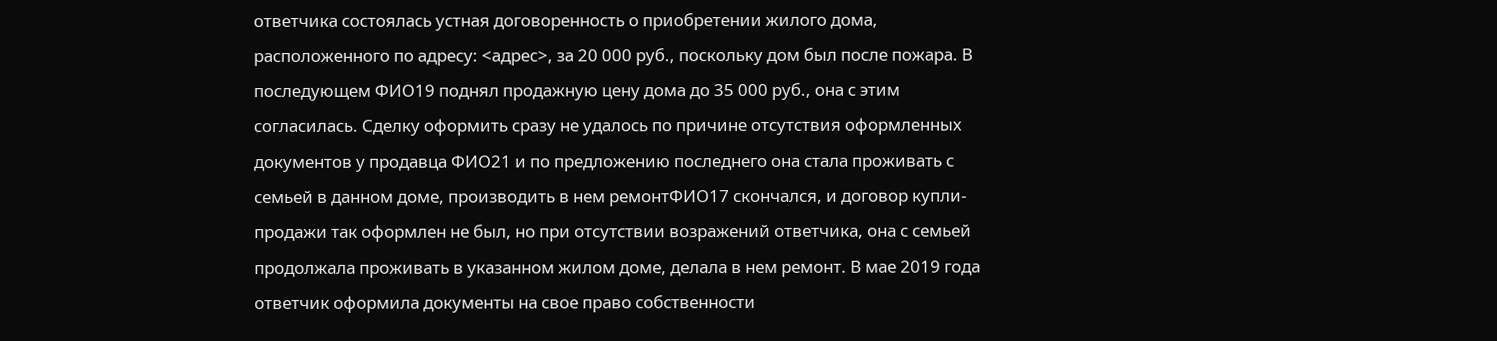ответчика состоялась устная договоренность о приобретении жилого дома, расположенного по адресу: <адрес>, за 20 000 руб., поскольку дом был после пожара. В последующем ФИО19 поднял продажную цену дома до 35 000 руб., она с этим согласилась. Сделку оформить сразу не удалось по причине отсутствия оформленных документов у продавца ФИО21 и по предложению последнего она стала проживать с семьей в данном доме, производить в нем ремонтФИО17 скончался, и договор купли-продажи так оформлен не был, но при отсутствии возражений ответчика, она с семьей продолжала проживать в указанном жилом доме, делала в нем ремонт. В мае 2019 года ответчик оформила документы на свое право собственности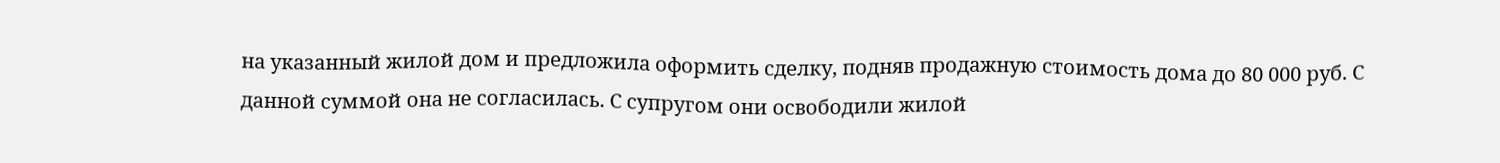на указанный жилой дом и предложила оформить сделку, подняв продажную стоимость дома до 80 000 руб. С данной суммой она не согласилась. С супругом они освободили жилой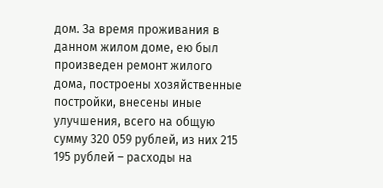дом. За время проживания в данном жилом доме, ею был произведен ремонт жилого дома, построены хозяйственные постройки, внесены иные улучшения, всего на общую сумму 320 059 рублей, из них 215 195 рублей – расходы на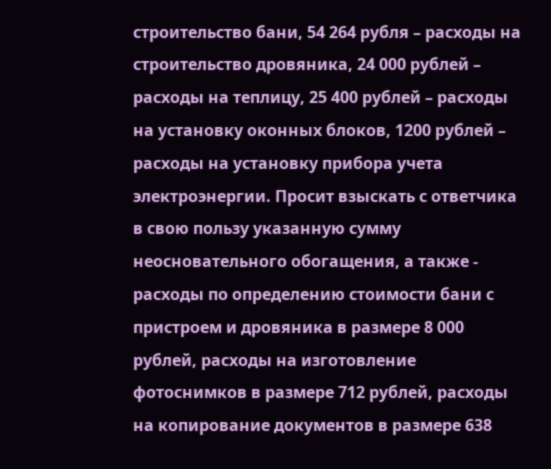строительство бани, 54 264 рубля – расходы на строительство дровяника, 24 000 рублей – расходы на теплицу, 25 400 рублей – расходы на установку оконных блоков, 1200 рублей – расходы на установку прибора учета электроэнергии. Просит взыскать с ответчика в свою пользу указанную сумму неосновательного обогащения, а также - расходы по определению стоимости бани с пристроем и дровяника в размере 8 000 рублей, расходы на изготовление фотоснимков в размере 712 рублей, расходы на копирование документов в размере 638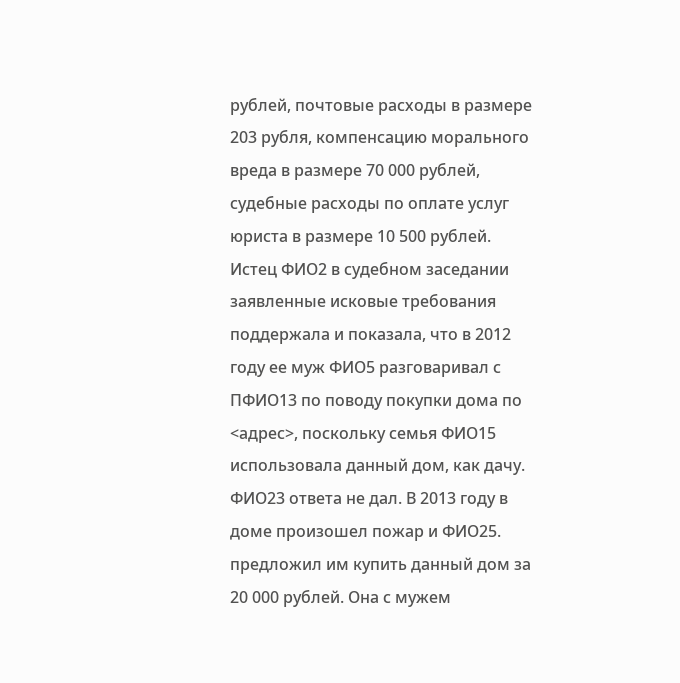рублей, почтовые расходы в размере 203 рубля, компенсацию морального вреда в размере 70 000 рублей, судебные расходы по оплате услуг юриста в размере 10 500 рублей. Истец ФИО2 в судебном заседании заявленные исковые требования поддержала и показала, что в 2012 году ее муж ФИО5 разговаривал с ПФИО13 по поводу покупки дома по <адрес>, поскольку семья ФИО15 использовала данный дом, как дачу. ФИО23 ответа не дал. В 2013 году в доме произошел пожар и ФИО25. предложил им купить данный дом за 20 000 рублей. Она с мужем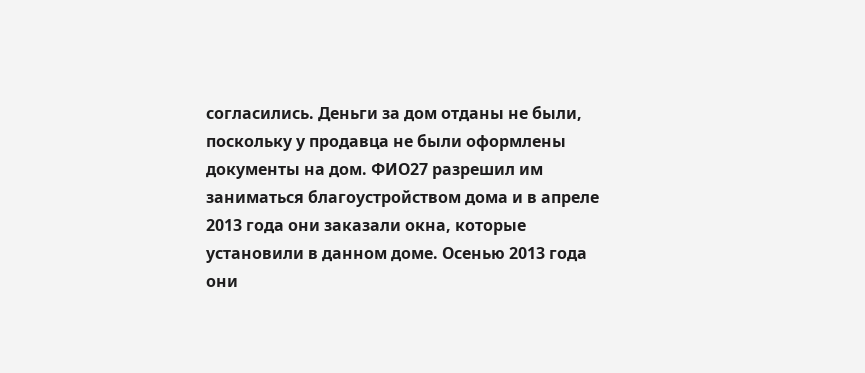согласились. Деньги за дом отданы не были, поскольку у продавца не были оформлены документы на дом. ФИО27 разрешил им заниматься благоустройством дома и в апреле 2013 года они заказали окна, которые установили в данном доме. Осенью 2013 года они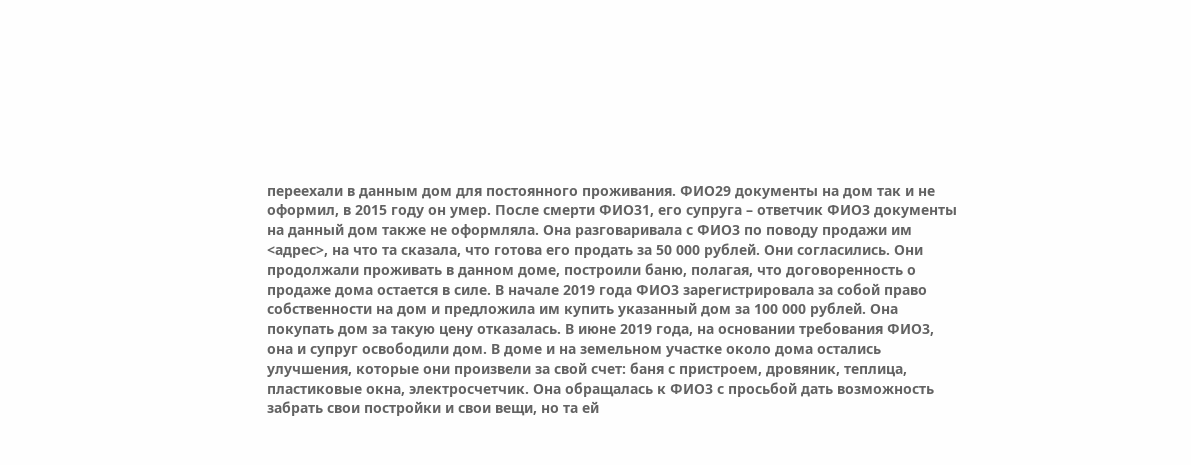переехали в данным дом для постоянного проживания. ФИО29 документы на дом так и не оформил, в 2015 году он умер. После смерти ФИО31, его супруга – ответчик ФИО3 документы на данный дом также не оформляла. Она разговаривала с ФИО3 по поводу продажи им <адрес>, на что та сказала, что готова его продать за 50 000 рублей. Они согласились. Они продолжали проживать в данном доме, построили баню, полагая, что договоренность о продаже дома остается в силе. В начале 2019 года ФИО3 зарегистрировала за собой право собственности на дом и предложила им купить указанный дом за 100 000 рублей. Она покупать дом за такую цену отказалась. В июне 2019 года, на основании требования ФИО3, она и супруг освободили дом. В доме и на земельном участке около дома остались улучшения, которые они произвели за свой счет: баня с пристроем, дровяник, теплица, пластиковые окна, электросчетчик. Она обращалась к ФИО3 с просьбой дать возможность забрать свои постройки и свои вещи, но та ей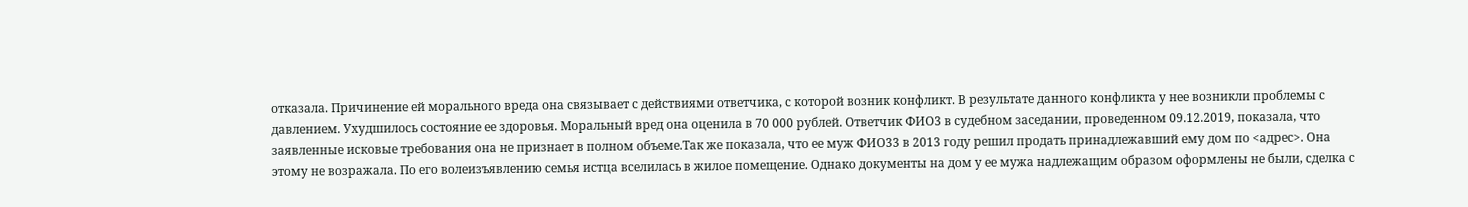отказала. Причинение ей морального вреда она связывает с действиями ответчика, с которой возник конфликт. В результате данного конфликта у нее возникли проблемы с давлением. Ухудшилось состояние ее здоровья. Моральный вред она оценила в 70 000 рублей. Ответчик ФИО3 в судебном заседании, проведенном 09.12.2019, показала, что заявленные исковые требования она не признает в полном объеме.Так же показала, что ее муж ФИО33 в 2013 году решил продать принадлежавший ему дом по <адрес>. Она этому не возражала. По его волеизъявлению семья истца вселилась в жилое помещение. Однако документы на дом у ее мужа надлежащим образом оформлены не были, сделка с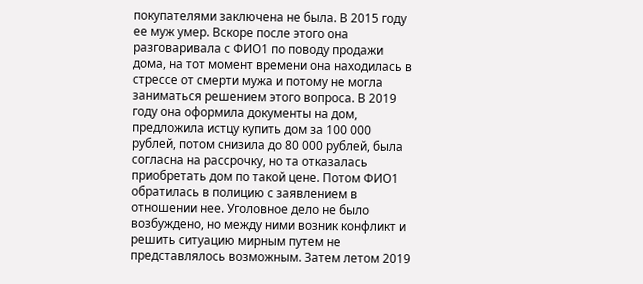покупателями заключена не была. В 2015 году ее муж умер. Вскоре после этого она разговаривала с ФИО1 по поводу продажи дома, на тот момент времени она находилась в стрессе от смерти мужа и потому не могла заниматься решением этого вопроса. В 2019 году она оформила документы на дом, предложила истцу купить дом за 100 000 рублей, потом снизила до 80 000 рублей, была согласна на рассрочку, но та отказалась приобретать дом по такой цене. Потом ФИО1 обратилась в полицию с заявлением в отношении нее. Уголовное дело не было возбуждено, но между ними возник конфликт и решить ситуацию мирным путем не представлялось возможным. Затем летом 2019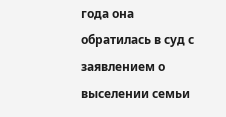года она обратилась в суд с заявлением о выселении семьи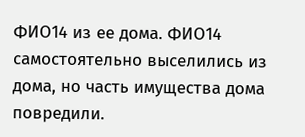ФИО14 из ее дома. ФИО14 самостоятельно выселились из дома, но часть имущества дома повредили.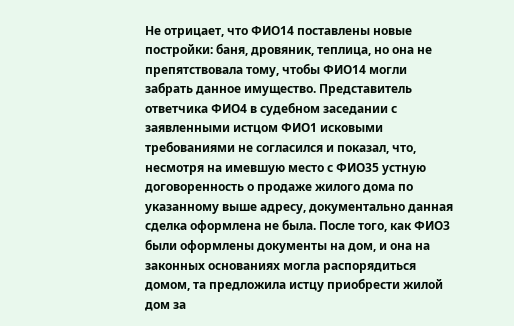Не отрицает, что ФИО14 поставлены новые постройки: баня, дровяник, теплица, но она не препятствовала тому, чтобы ФИО14 могли забрать данное имущество. Представитель ответчика ФИО4 в судебном заседании с заявленными истцом ФИО1 исковыми требованиями не согласился и показал, что, несмотря на имевшую место с ФИО35 устную договоренность о продаже жилого дома по указанному выше адресу, документально данная сделка оформлена не была. После того, как ФИО3 были оформлены документы на дом, и она на законных основаниях могла распорядиться домом, та предложила истцу приобрести жилой дом за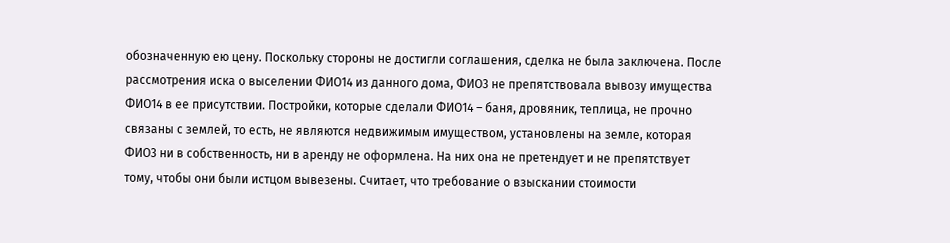обозначенную ею цену. Поскольку стороны не достигли соглашения, сделка не была заключена. После рассмотрения иска о выселении ФИО14 из данного дома, ФИО3 не препятствовала вывозу имущества ФИО14 в ее присутствии. Постройки, которые сделали ФИО14 – баня, дровяник, теплица, не прочно связаны с землей, то есть, не являются недвижимым имуществом, установлены на земле, которая ФИО3 ни в собственность, ни в аренду не оформлена. На них она не претендует и не препятствует тому, чтобы они были истцом вывезены. Считает, что требование о взыскании стоимости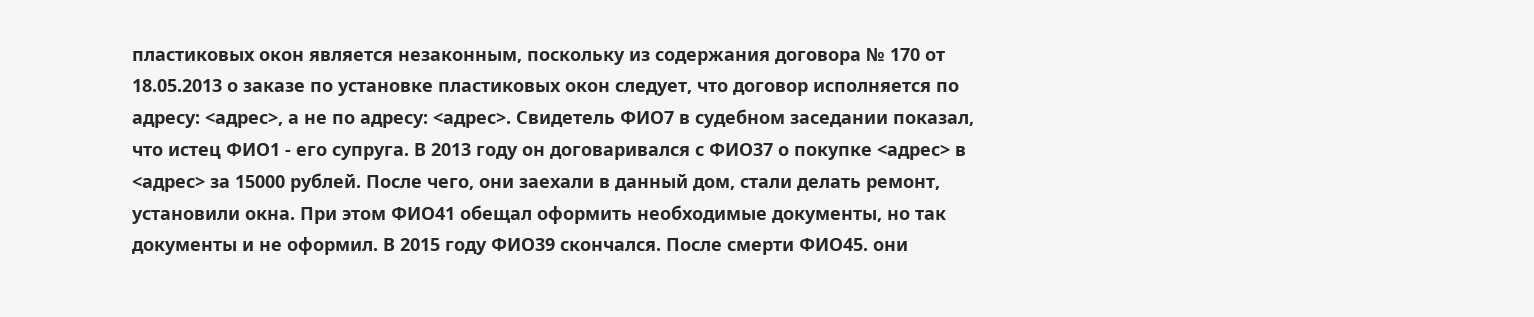пластиковых окон является незаконным, поскольку из содержания договора № 170 от 18.05.2013 о заказе по установке пластиковых окон следует, что договор исполняется по адресу: <адрес>, а не по адресу: <адрес>. Свидетель ФИО7 в судебном заседании показал, что истец ФИО1 - его супруга. В 2013 году он договаривался с ФИО37 о покупке <адрес> в <адрес> за 15000 рублей. После чего, они заехали в данный дом, стали делать ремонт, установили окна. При этом ФИО41 обещал оформить необходимые документы, но так документы и не оформил. В 2015 году ФИО39 скончался. После смерти ФИО45. они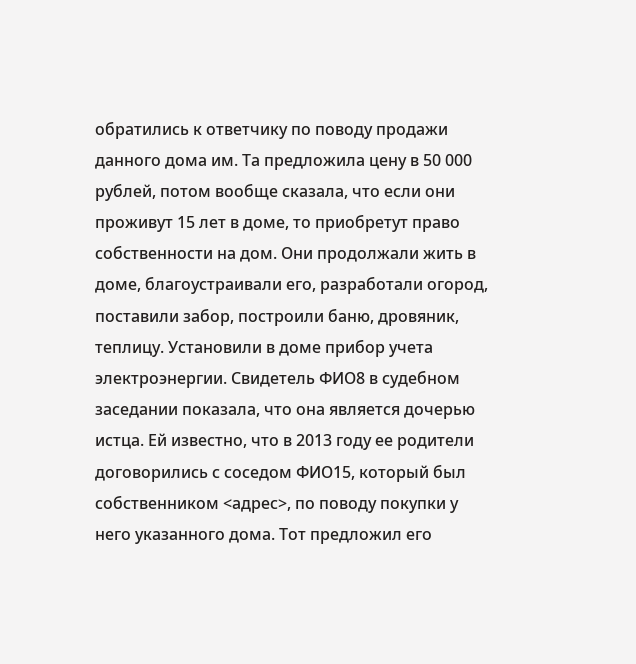обратились к ответчику по поводу продажи данного дома им. Та предложила цену в 50 000 рублей, потом вообще сказала, что если они проживут 15 лет в доме, то приобретут право собственности на дом. Они продолжали жить в доме, благоустраивали его, разработали огород, поставили забор, построили баню, дровяник, теплицу. Установили в доме прибор учета электроэнергии. Свидетель ФИО8 в судебном заседании показала, что она является дочерью истца. Ей известно, что в 2013 году ее родители договорились с соседом ФИО15, который был собственником <адрес>, по поводу покупки у него указанного дома. Тот предложил его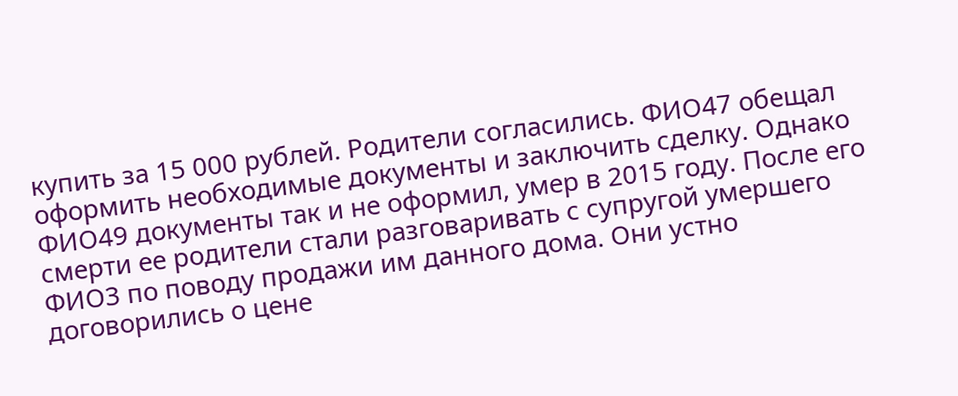купить за 15 000 рублей. Родители согласились. ФИО47 обещал оформить необходимые документы и заключить сделку. Однако ФИО49 документы так и не оформил, умер в 2015 году. После его смерти ее родители стали разговаривать с супругой умершего ФИО3 по поводу продажи им данного дома. Они устно договорились о цене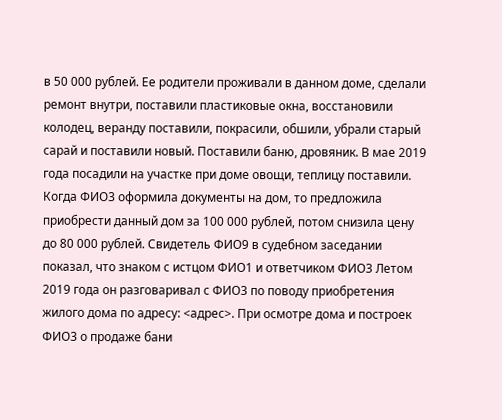в 50 000 рублей. Ее родители проживали в данном доме, сделали ремонт внутри, поставили пластиковые окна, восстановили колодец, веранду поставили, покрасили, обшили, убрали старый сарай и поставили новый. Поставили баню, дровяник. В мае 2019 года посадили на участке при доме овощи, теплицу поставили. Когда ФИО3 оформила документы на дом, то предложила приобрести данный дом за 100 000 рублей, потом снизила цену до 80 000 рублей. Свидетель ФИО9 в судебном заседании показал, что знаком с истцом ФИО1 и ответчиком ФИО3 Летом 2019 года он разговаривал с ФИО3 по поводу приобретения жилого дома по адресу: <адрес>. При осмотре дома и построек ФИО3 о продаже бани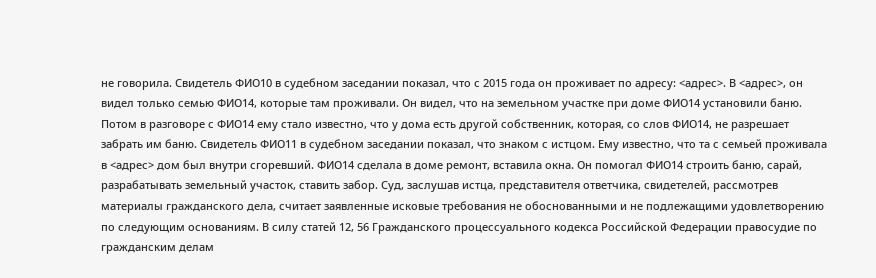не говорила. Свидетель ФИО10 в судебном заседании показал, что с 2015 года он проживает по адресу: <адрес>. В <адрес>, он видел только семью ФИО14, которые там проживали. Он видел, что на земельном участке при доме ФИО14 установили баню. Потом в разговоре с ФИО14 ему стало известно, что у дома есть другой собственник, которая, со слов ФИО14, не разрешает забрать им баню. Свидетель ФИО11 в судебном заседании показал, что знаком с истцом. Ему известно, что та с семьей проживала в <адрес> дом был внутри сгоревший. ФИО14 сделала в доме ремонт, вставила окна. Он помогал ФИО14 строить баню, сарай, разрабатывать земельный участок, ставить забор. Суд, заслушав истца, представителя ответчика, свидетелей, рассмотрев материалы гражданского дела, считает заявленные исковые требования не обоснованными и не подлежащими удовлетворению по следующим основаниям. В силу статей 12, 56 Гражданского процессуального кодекса Российской Федерации правосудие по гражданским делам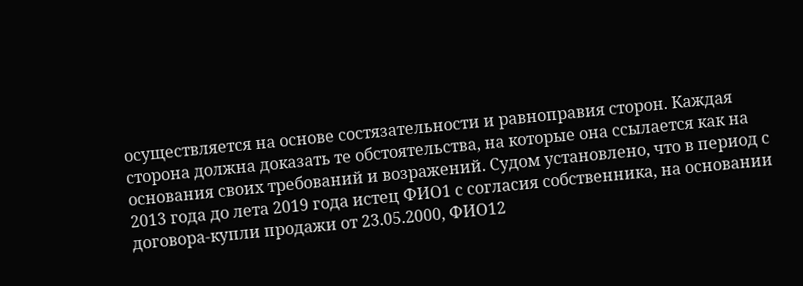осуществляется на основе состязательности и равноправия сторон. Каждая сторона должна доказать те обстоятельства, на которые она ссылается как на основания своих требований и возражений. Судом установлено, что в период с 2013 года до лета 2019 года истец ФИО1 с согласия собственника, на основании договора-купли продажи от 23.05.2000, ФИО12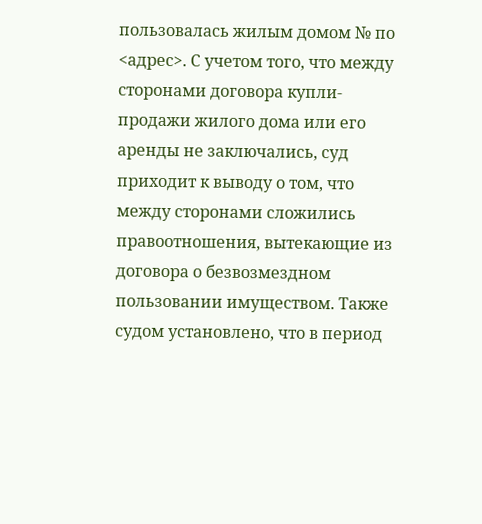пользовалась жилым домом № по <адрес>. С учетом того, что между сторонами договора купли-продажи жилого дома или его аренды не заключались, суд приходит к выводу о том, что между сторонами сложились правоотношения, вытекающие из договора о безвозмездном пользовании имуществом. Также судом установлено, что в период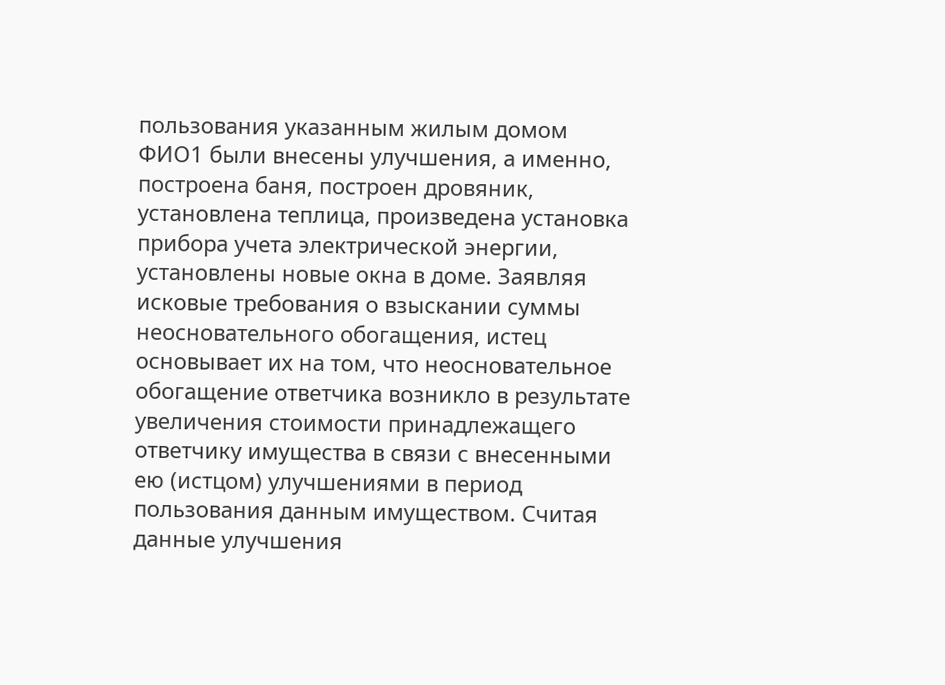пользования указанным жилым домом ФИО1 были внесены улучшения, а именно, построена баня, построен дровяник, установлена теплица, произведена установка прибора учета электрической энергии, установлены новые окна в доме. Заявляя исковые требования о взыскании суммы неосновательного обогащения, истец основывает их на том, что неосновательное обогащение ответчика возникло в результате увеличения стоимости принадлежащего ответчику имущества в связи с внесенными ею (истцом) улучшениями в период пользования данным имуществом. Считая данные улучшения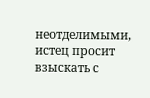неотделимыми, истец просит взыскать с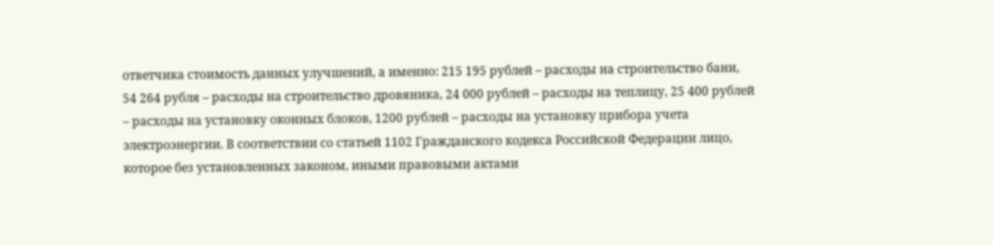ответчика стоимость данных улучшений, а именно: 215 195 рублей – расходы на строительство бани, 54 264 рубля – расходы на строительство дровяника, 24 000 рублей – расходы на теплицу, 25 400 рублей – расходы на установку оконных блоков, 1200 рублей – расходы на установку прибора учета электроэнергии. В соответствии со статьей 1102 Гражданского кодекса Российской Федерации лицо, которое без установленных законом, иными правовыми актами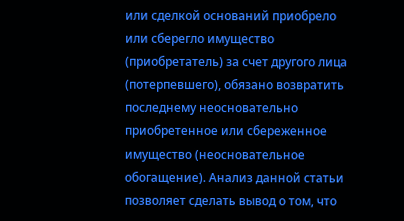или сделкой оснований приобрело или сберегло имущество (приобретатель) за счет другого лица (потерпевшего), обязано возвратить последнему неосновательно приобретенное или сбереженное имущество (неосновательное обогащение). Анализ данной статьи позволяет сделать вывод о том, что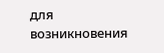для возникновения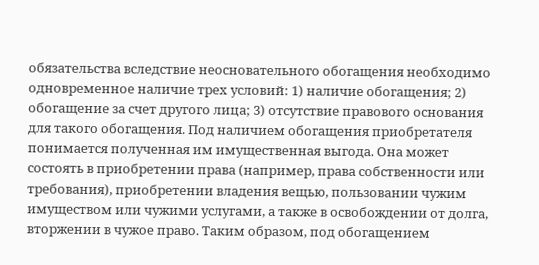обязательства вследствие неосновательного обогащения необходимо одновременное наличие трех условий: 1) наличие обогащения; 2) обогащение за счет другого лица; 3) отсутствие правового основания для такого обогащения. Под наличием обогащения приобретателя понимается полученная им имущественная выгода. Она может состоять в приобретении права (например, права собственности или требования), приобретении владения вещью, пользовании чужим имуществом или чужими услугами, а также в освобождении от долга, вторжении в чужое право. Таким образом, под обогащением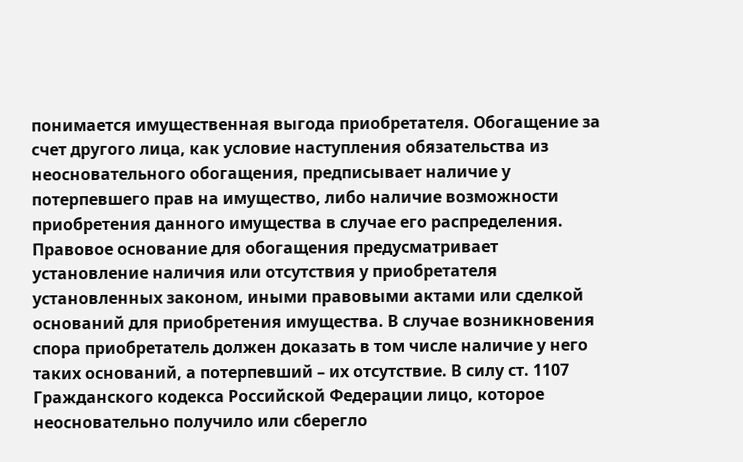понимается имущественная выгода приобретателя. Обогащение за счет другого лица, как условие наступления обязательства из неосновательного обогащения, предписывает наличие у потерпевшего прав на имущество, либо наличие возможности приобретения данного имущества в случае его распределения. Правовое основание для обогащения предусматривает установление наличия или отсутствия у приобретателя установленных законом, иными правовыми актами или сделкой оснований для приобретения имущества. В случае возникновения спора приобретатель должен доказать в том числе наличие у него таких оснований, а потерпевший – их отсутствие. В силу ст. 1107 Гражданского кодекса Российской Федерации лицо, которое неосновательно получило или сберегло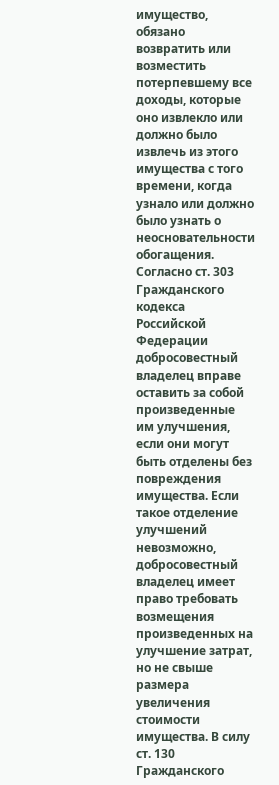имущество, обязано возвратить или возместить потерпевшему все доходы, которые оно извлекло или должно было извлечь из этого имущества с того времени, когда узнало или должно было узнать о неосновательности обогащения. Согласно ст. 303 Гражданского кодекса Российской Федерации добросовестный владелец вправе оставить за собой произведенные им улучшения, если они могут быть отделены без повреждения имущества. Если такое отделение улучшений невозможно, добросовестный владелец имеет право требовать возмещения произведенных на улучшение затрат, но не свыше размера увеличения стоимости имущества. В силу ст. 130 Гражданского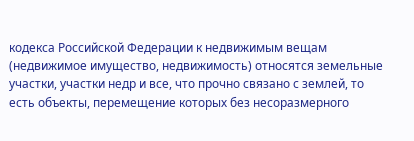кодекса Российской Федерации к недвижимым вещам (недвижимое имущество, недвижимость) относятся земельные участки, участки недр и все, что прочно связано с землей, то есть объекты, перемещение которых без несоразмерного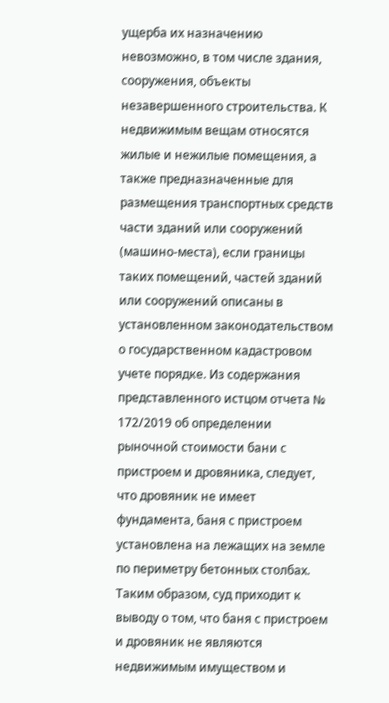ущерба их назначению невозможно, в том числе здания, сооружения, объекты незавершенного строительства. К недвижимым вещам относятся жилые и нежилые помещения, а также предназначенные для размещения транспортных средств части зданий или сооружений (машино-места), если границы таких помещений, частей зданий или сооружений описаны в установленном законодательством о государственном кадастровом учете порядке. Из содержания представленного истцом отчета № 172/2019 об определении рыночной стоимости бани с пристроем и дровяника, следует, что дровяник не имеет фундамента, баня с пристроем установлена на лежащих на земле по периметру бетонных столбах. Таким образом, суд приходит к выводу о том, что баня с пристроем и дровяник не являются недвижимым имуществом и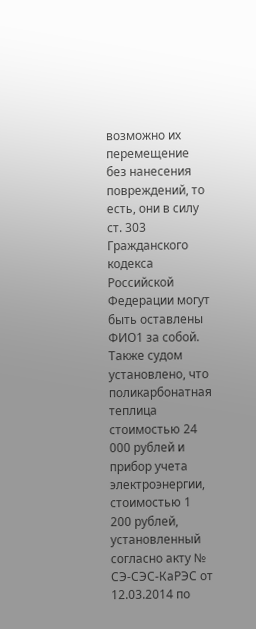возможно их перемещение без нанесения повреждений, то есть, они в силу ст. 303 Гражданского кодекса Российской Федерации могут быть оставлены ФИО1 за собой. Также судом установлено, что поликарбонатная теплица стоимостью 24 000 рублей и прибор учета электроэнергии, стоимостью 1 200 рублей, установленный согласно акту № СЭ-СЭС-КаРЭС от 12.03.2014 по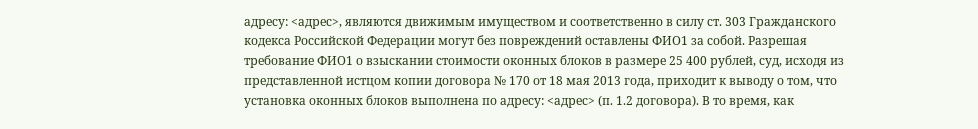адресу: <адрес>, являются движимым имуществом и соответственно в силу ст. 303 Гражданского кодекса Российской Федерации могут без повреждений оставлены ФИО1 за собой. Разрешая требование ФИО1 о взыскании стоимости оконных блоков в размере 25 400 рублей, суд, исходя из представленной истцом копии договора № 170 от 18 мая 2013 года, приходит к выводу о том, что установка оконных блоков выполнена по адресу: <адрес> (п. 1.2 договора). В то время, как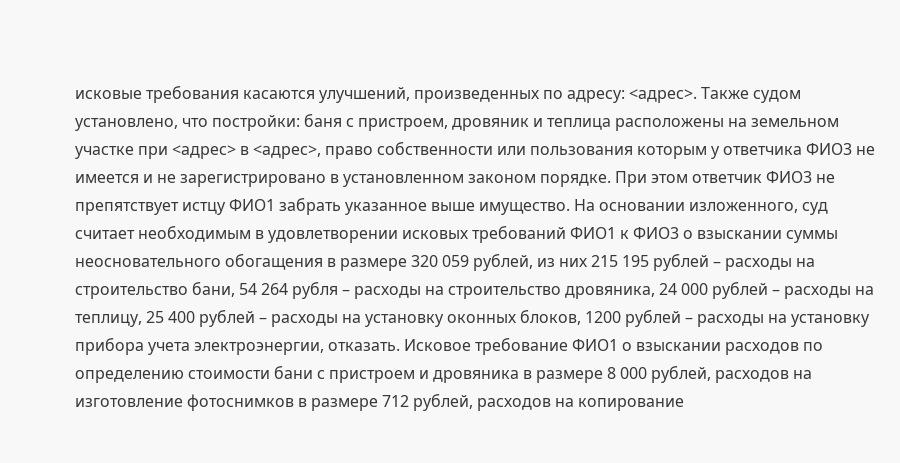исковые требования касаются улучшений, произведенных по адресу: <адрес>. Также судом установлено, что постройки: баня с пристроем, дровяник и теплица расположены на земельном участке при <адрес> в <адрес>, право собственности или пользования которым у ответчика ФИО3 не имеется и не зарегистрировано в установленном законом порядке. При этом ответчик ФИО3 не препятствует истцу ФИО1 забрать указанное выше имущество. На основании изложенного, суд считает необходимым в удовлетворении исковых требований ФИО1 к ФИО3 о взыскании суммы неосновательного обогащения в размере 320 059 рублей, из них 215 195 рублей – расходы на строительство бани, 54 264 рубля – расходы на строительство дровяника, 24 000 рублей – расходы на теплицу, 25 400 рублей – расходы на установку оконных блоков, 1200 рублей – расходы на установку прибора учета электроэнергии, отказать. Исковое требование ФИО1 о взыскании расходов по определению стоимости бани с пристроем и дровяника в размере 8 000 рублей, расходов на изготовление фотоснимков в размере 712 рублей, расходов на копирование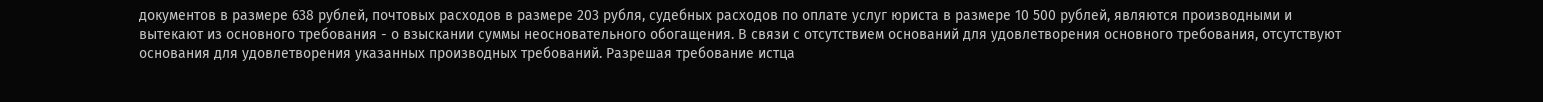документов в размере 638 рублей, почтовых расходов в размере 203 рубля, судебных расходов по оплате услуг юриста в размере 10 500 рублей, являются производными и вытекают из основного требования - о взыскании суммы неосновательного обогащения. В связи с отсутствием оснований для удовлетворения основного требования, отсутствуют основания для удовлетворения указанных производных требований. Разрешая требование истца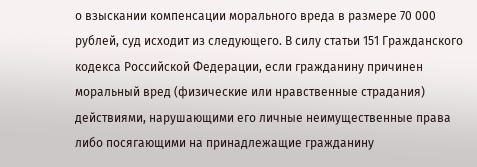о взыскании компенсации морального вреда в размере 70 000 рублей, суд исходит из следующего. В силу статьи 151 Гражданского кодекса Российской Федерации, если гражданину причинен моральный вред (физические или нравственные страдания) действиями, нарушающими его личные неимущественные права либо посягающими на принадлежащие гражданину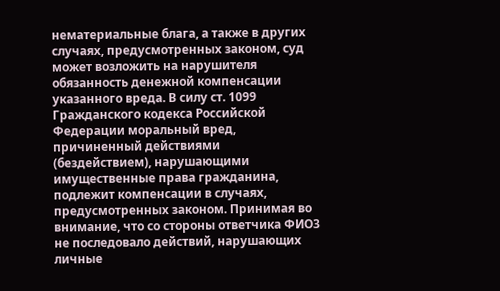нематериальные блага, а также в других случаях, предусмотренных законом, суд может возложить на нарушителя обязанность денежной компенсации указанного вреда. В силу ст. 1099 Гражданского кодекса Российской Федерации моральный вред, причиненный действиями (бездействием), нарушающими имущественные права гражданина, подлежит компенсации в случаях, предусмотренных законом. Принимая во внимание, что со стороны ответчика ФИО3 не последовало действий, нарушающих личные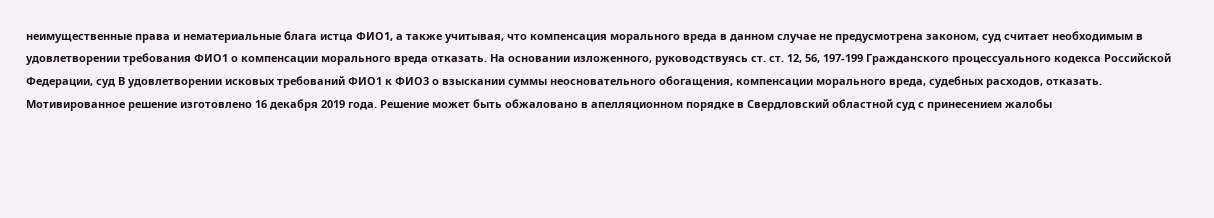неимущественные права и нематериальные блага истца ФИО1, а также учитывая, что компенсация морального вреда в данном случае не предусмотрена законом, суд считает необходимым в удовлетворении требования ФИО1 о компенсации морального вреда отказать. На основании изложенного, руководствуясь ст. ст. 12, 56, 197-199 Гражданского процессуального кодекса Российской Федерации, суд В удовлетворении исковых требований ФИО1 к ФИО3 о взыскании суммы неосновательного обогащения, компенсации морального вреда, судебных расходов, отказать. Мотивированное решение изготовлено 16 декабря 2019 года. Решение может быть обжаловано в апелляционном порядке в Свердловский областной суд с принесением жалобы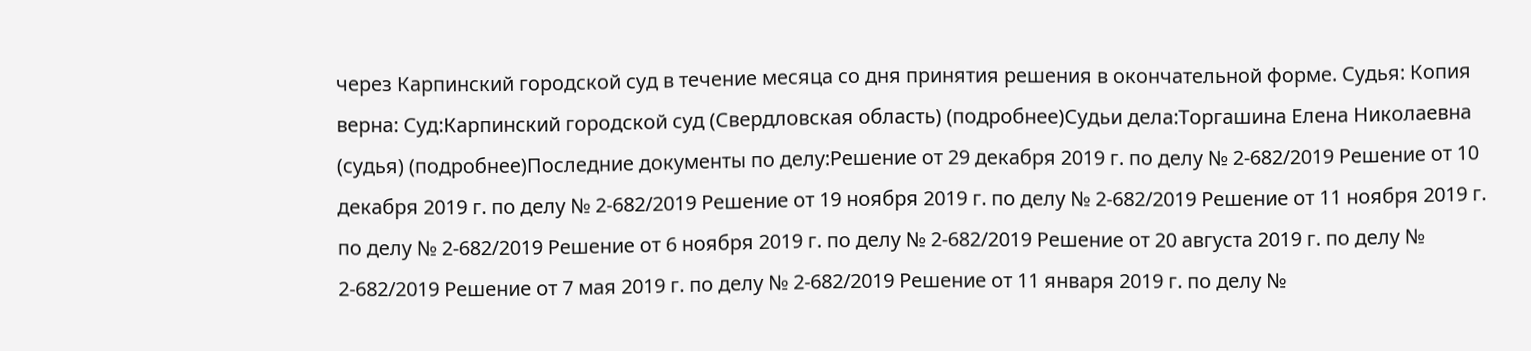через Карпинский городской суд в течение месяца со дня принятия решения в окончательной форме. Судья: Копия верна: Суд:Карпинский городской суд (Свердловская область) (подробнее)Судьи дела:Торгашина Елена Николаевна (судья) (подробнее)Последние документы по делу:Решение от 29 декабря 2019 г. по делу № 2-682/2019 Решение от 10 декабря 2019 г. по делу № 2-682/2019 Решение от 19 ноября 2019 г. по делу № 2-682/2019 Решение от 11 ноября 2019 г. по делу № 2-682/2019 Решение от 6 ноября 2019 г. по делу № 2-682/2019 Решение от 20 августа 2019 г. по делу № 2-682/2019 Решение от 7 мая 2019 г. по делу № 2-682/2019 Решение от 11 января 2019 г. по делу №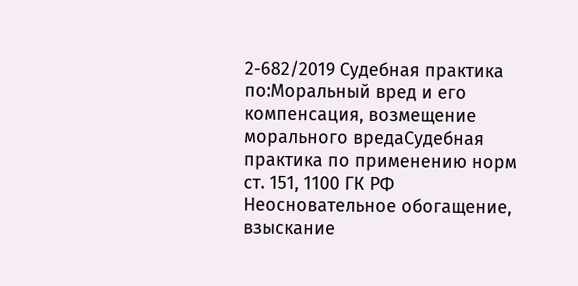2-682/2019 Судебная практика по:Моральный вред и его компенсация, возмещение морального вредаСудебная практика по применению норм ст. 151, 1100 ГК РФ Неосновательное обогащение, взыскание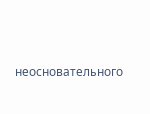неосновательного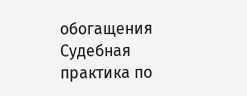обогащения Судебная практика по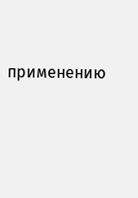применению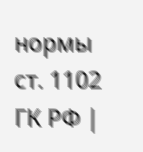нормы ст. 1102 ГК РФ |